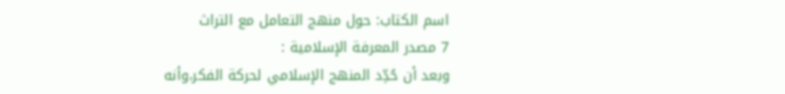اسم الكتاب: حول منهج التعامل مع التراث
7 مصدر المعرفة الإسلامية :
وبعد أن حُدِّد المنهج الإسلامي لحركة الفكر،وأنه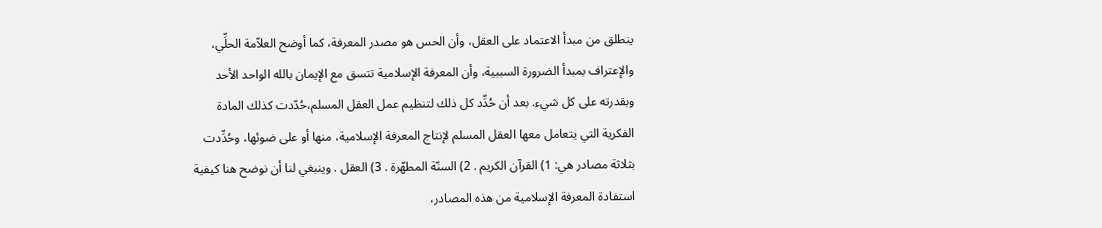ينطلق من مبدأ الاعتماد على العقل، وأن الحس هو مصدر المعرفة، كما أوضح العلاّمة الحلِّي، والإعتراف بمبدأ الضرورة السببية، وأن المعرفة الإسلامية تتسق مع الإيمان بالله الواحد الأحد وبقدرته على كل شيء. بعد أن حُدِّد كل ذلك لتنظيم عمل العقل المسلم،حُدّدت كذلك المادة الفكرية التي يتعامل معها العقل المسلم لإنتاج المعرفة الإسلامية، منها أو على ضوئها، وحُدِّدت بثلاثة مصادر هي: 1) القرآن الكريم . 2) السنّة المطهّرة . 3) العقل . وينبغي لنا أن نوضح هنا كيفية استفادة المعرفة الإسلامية من هذه المصادر،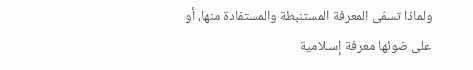ولماذا تسمّى المعرفة المستنبطة والمستفادة منها، أو على ضوئها معرفة إسـلامية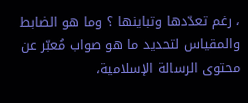، رغم تعدّدها وتباينها ؟ وما هو الضابط والمقياس لتحديد ما هو صواب مُعبّر عن محتوى الرسالة الإسلامية،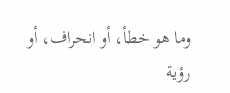وما هو خطأ، أو انحراف، أو رؤية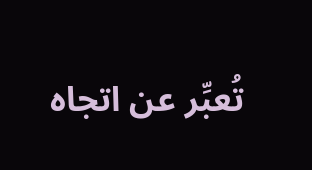تُعبِّر عن اتجاه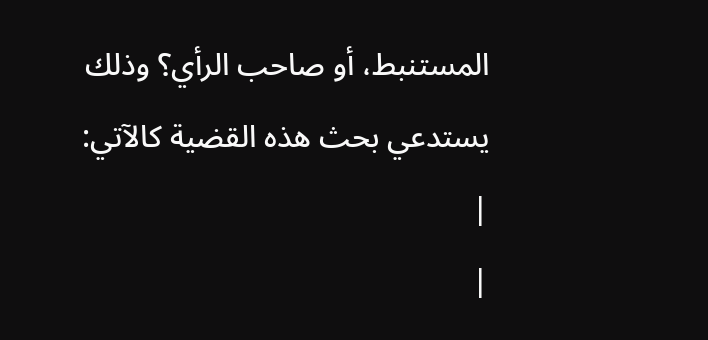المستنبط، أو صاحب الرأي؟ وذلك يستدعي بحث هذه القضية كالآتي:
|
|